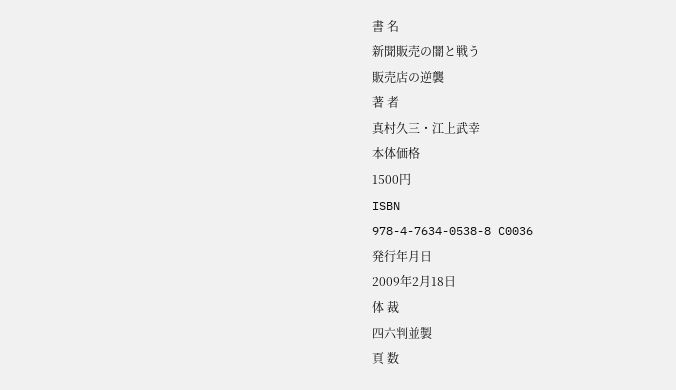書 名
新聞販売の闇と戦う
販売店の逆襲
著 者
真村久三・江上武幸
本体価格
1500円
ISBN
978-4-7634-0538-8 C0036
発行年月日
2009年2月18日
体 裁
四六判並製
頁 数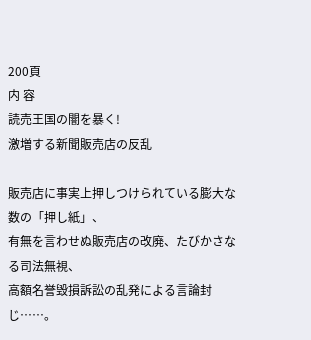200頁
内 容
読売王国の闇を暴く!
激増する新聞販売店の反乱

販売店に事実上押しつけられている膨大な数の「押し紙」、
有無を言わせぬ販売店の改廃、たびかさなる司法無視、
高額名誉毀損訴訟の乱発による言論封じ……。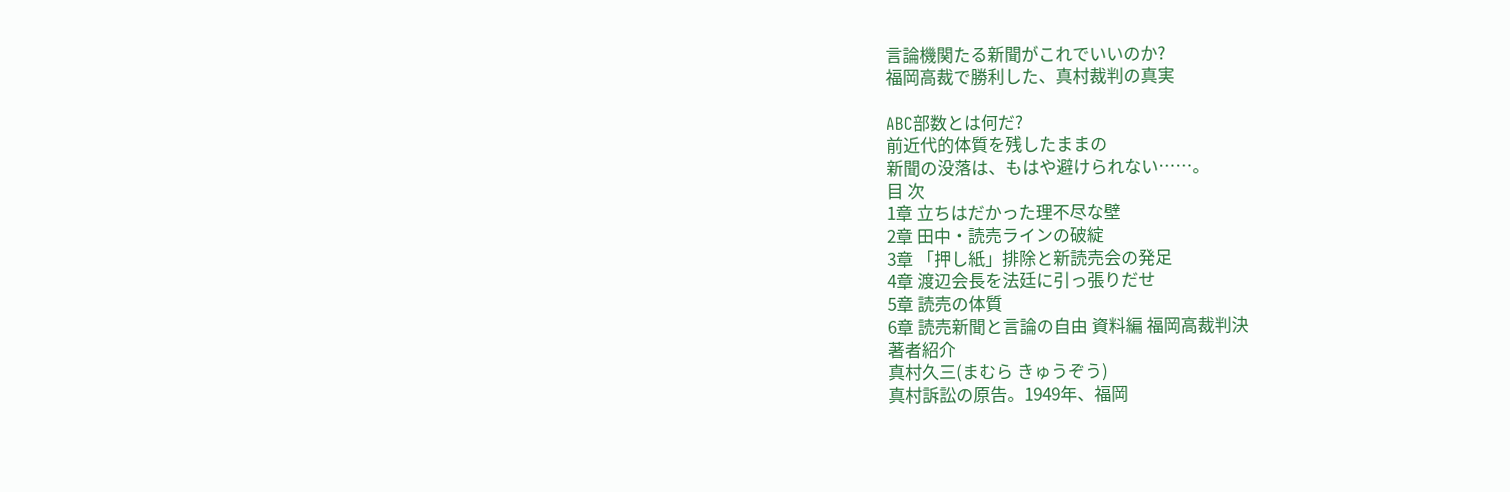言論機関たる新聞がこれでいいのか?
福岡高裁で勝利した、真村裁判の真実

ABC部数とは何だ?
前近代的体質を残したままの
新聞の没落は、もはや避けられない……。
目 次
1章 立ちはだかった理不尽な壁
2章 田中・読売ラインの破綻
3章 「押し紙」排除と新読売会の発足
4章 渡辺会長を法廷に引っ張りだせ
5章 読売の体質
6章 読売新聞と言論の自由 資料編 福岡高裁判決
著者紹介
真村久三(まむら きゅうぞう)
真村訴訟の原告。1949年、福岡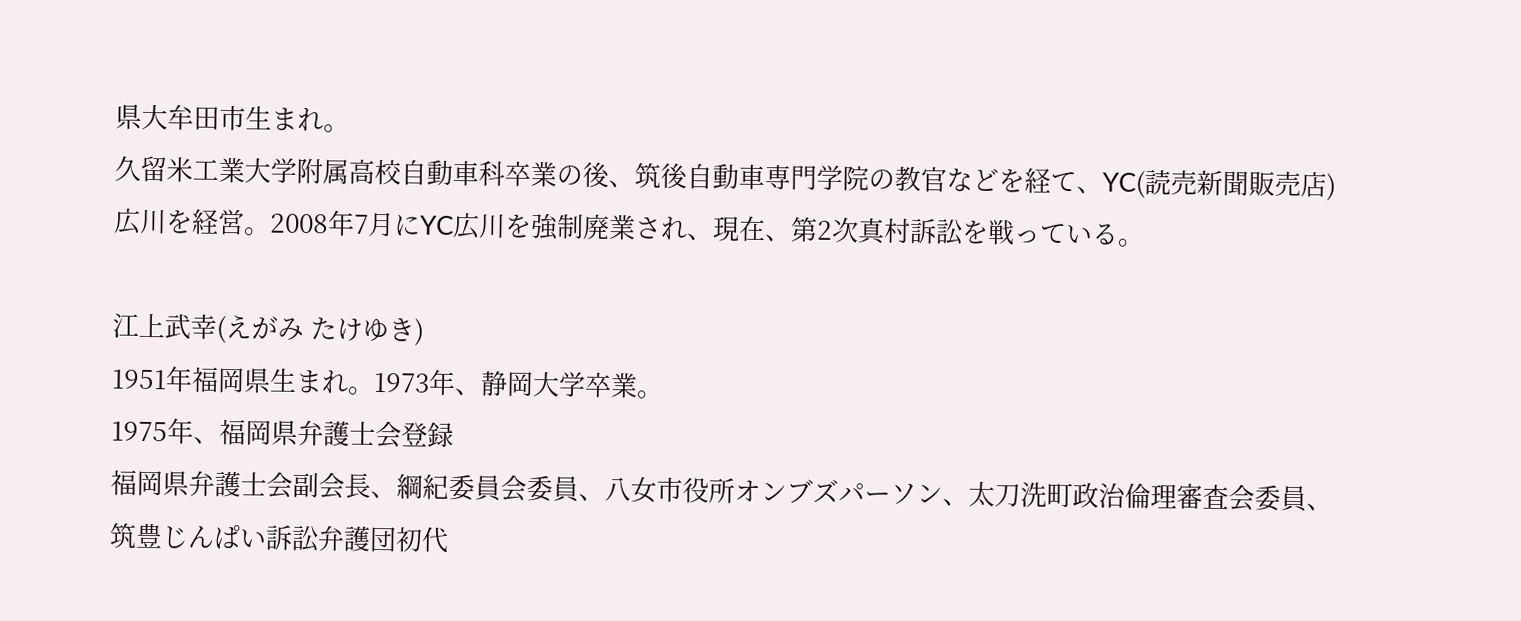県大牟田市生まれ。
久留米工業大学附属高校自動車科卒業の後、筑後自動車専門学院の教官などを経て、YC(読売新聞販売店)広川を経営。2008年7月にYC広川を強制廃業され、現在、第2次真村訴訟を戦っている。

江上武幸(えがみ たけゆき)
1951年福岡県生まれ。1973年、静岡大学卒業。
1975年、福岡県弁護士会登録
福岡県弁護士会副会長、綱紀委員会委員、八女市役所オンブズパーソン、太刀洗町政治倫理審査会委員、筑豊じんぱい訴訟弁護団初代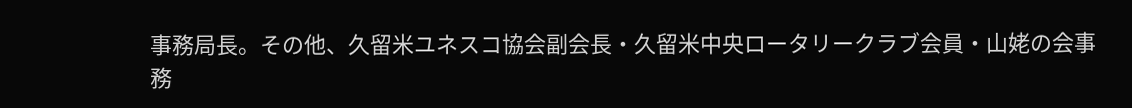事務局長。その他、久留米ユネスコ協会副会長・久留米中央ロータリークラブ会員・山姥の会事務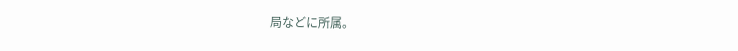局などに所属。